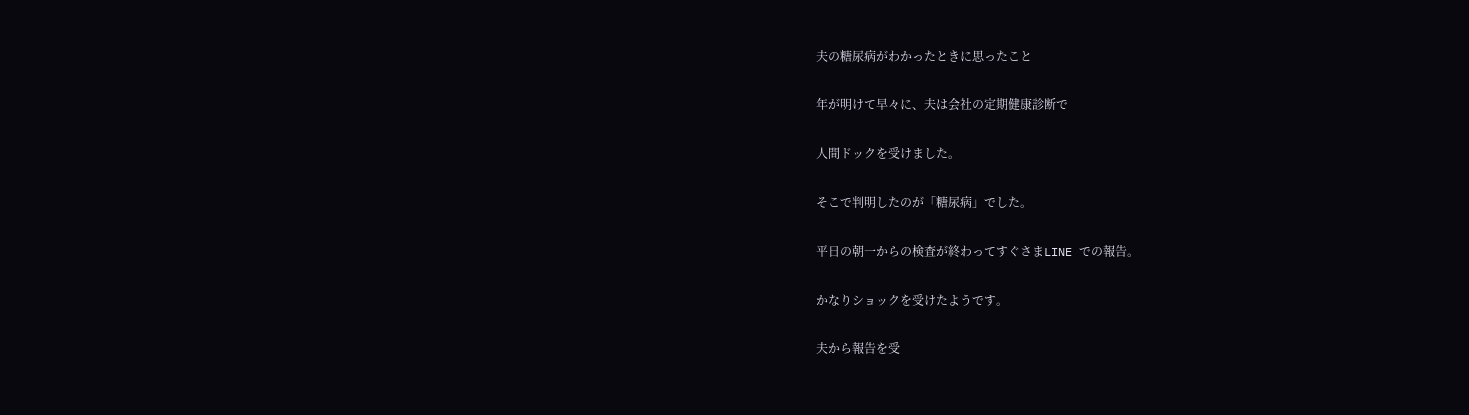夫の糖尿病がわかったときに思ったこと

年が明けて早々に、夫は会社の定期健康診断で

人間ドックを受けました。

そこで判明したのが「糖尿病」でした。

平日の朝一からの検査が終わってすぐさまLINE での報告。

かなりショックを受けたようです。

夫から報告を受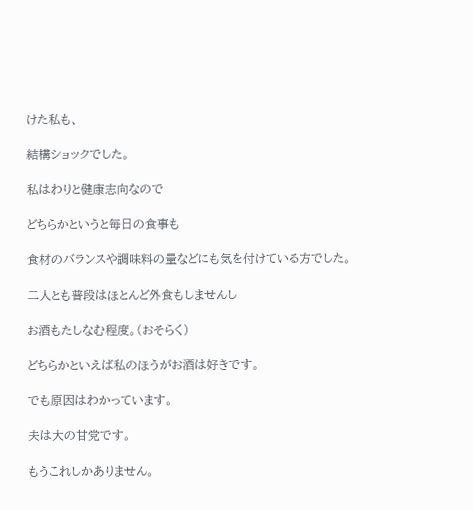けた私も、

結構ショックでした。

私はわりと健康志向なので

どちらかというと毎日の食事も

食材のバランスや調味料の量などにも気を付けている方でした。

二人とも普段はほとんど外食もしませんし

お酒もたしなむ程度。(おそらく)

どちらかといえば私のほうがお酒は好きです。

でも原因はわかっています。

夫は大の甘党です。

もうこれしかありません。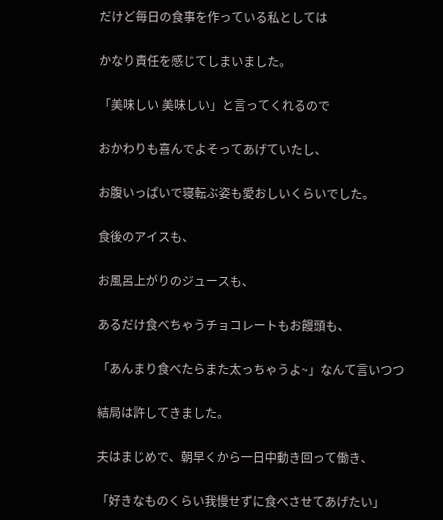だけど毎日の食事を作っている私としては

かなり責任を感じてしまいました。

「美味しい 美味しい」と言ってくれるので

おかわりも喜んでよそってあげていたし、

お腹いっぱいで寝転ぶ姿も愛おしいくらいでした。

食後のアイスも、

お風呂上がりのジュースも、

あるだけ食べちゃうチョコレートもお饅頭も、

「あんまり食べたらまた太っちゃうよ~」なんて言いつつ

結局は許してきました。

夫はまじめで、朝早くから一日中動き回って働き、

「好きなものくらい我慢せずに食べさせてあげたい」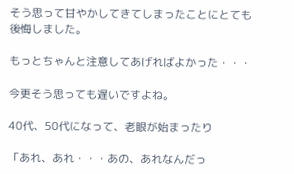そう思って甘やかしてきてしまったことにとても後悔しました。

もっとちゃんと注意してあげればよかった・・・

今更そう思っても遅いですよね。

40代、50代になって、老眼が始まったり

「あれ、あれ・・・あの、あれなんだっ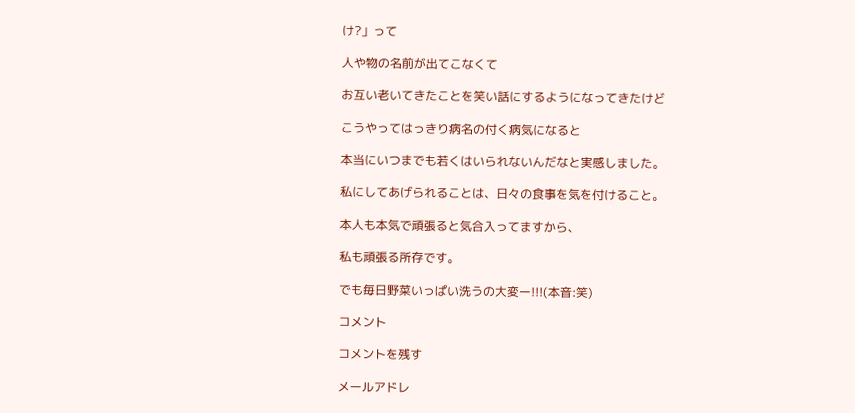け?」って

人や物の名前が出てこなくて

お互い老いてきたことを笑い話にするようになってきたけど

こうやってはっきり病名の付く病気になると

本当にいつまでも若くはいられないんだなと実感しました。

私にしてあげられることは、日々の食事を気を付けること。

本人も本気で頑張ると気合入ってますから、

私も頑張る所存です。

でも毎日野菜いっぱい洗うの大変ー!!!(本音:笑)

コメント

コメントを残す

メールアドレ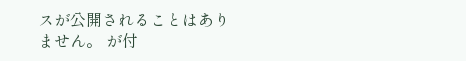スが公開されることはありません。 が付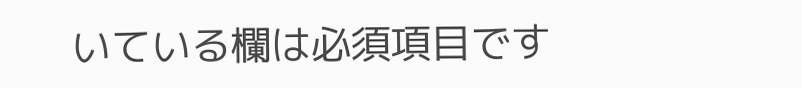いている欄は必須項目です